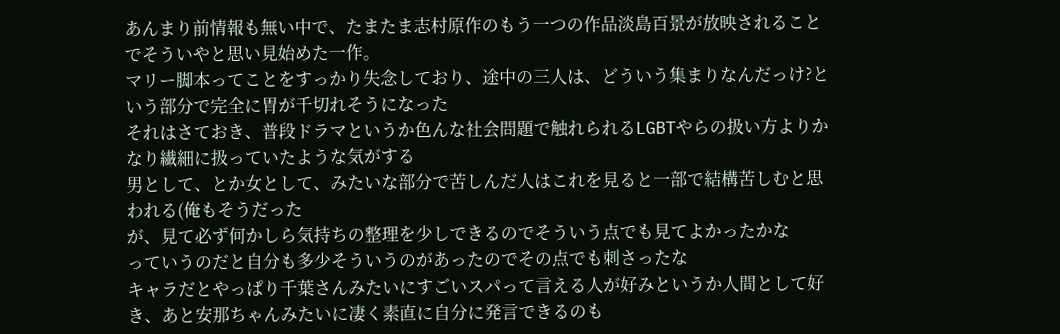あんまり前情報も無い中で、たまたま志村原作のもう一つの作品淡島百景が放映されることでそういやと思い見始めた一作。
マリー脚本ってことをすっかり失念しており、途中の三人は、どういう集まりなんだっけ?という部分で完全に胃が千切れそうになった
それはさておき、普段ドラマというか色んな社会問題で触れられるLGBTやらの扱い方よりかなり繊細に扱っていたような気がする
男として、とか女として、みたいな部分で苦しんだ人はこれを見ると一部で結構苦しむと思われる(俺もそうだった
が、見て必ず何かしら気持ちの整理を少しできるのでそういう点でも見てよかったかな
っていうのだと自分も多少そういうのがあったのでその点でも刺さったな
キャラだとやっぱり千葉さんみたいにすごいスパって言える人が好みというか人間として好き、あと安那ちゃんみたいに凄く素直に自分に発言できるのも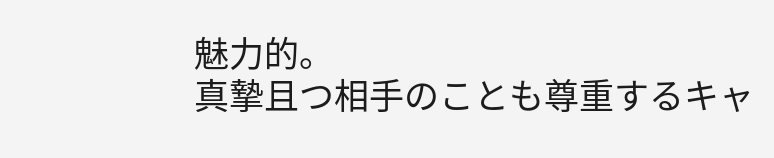魅力的。
真摯且つ相手のことも尊重するキャ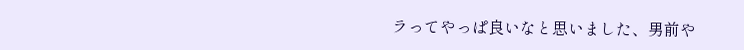ラってやっぱ良いなと思いました、男前や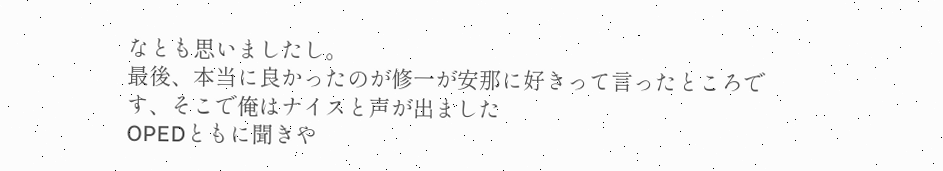なとも思いましたし。
最後、本当に良かったのが修一が安那に好きって言ったところです、そこで俺はナイスと声が出ました
OPEDともに聞きや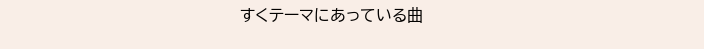すくテーマにあっている曲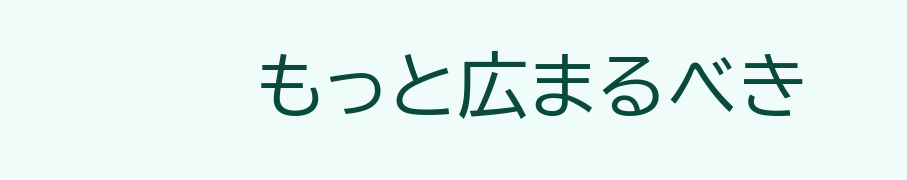もっと広まるべき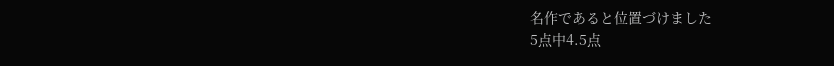名作であると位置づけました
5点中4.5点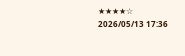★★★★☆
2026/05/13 17:36